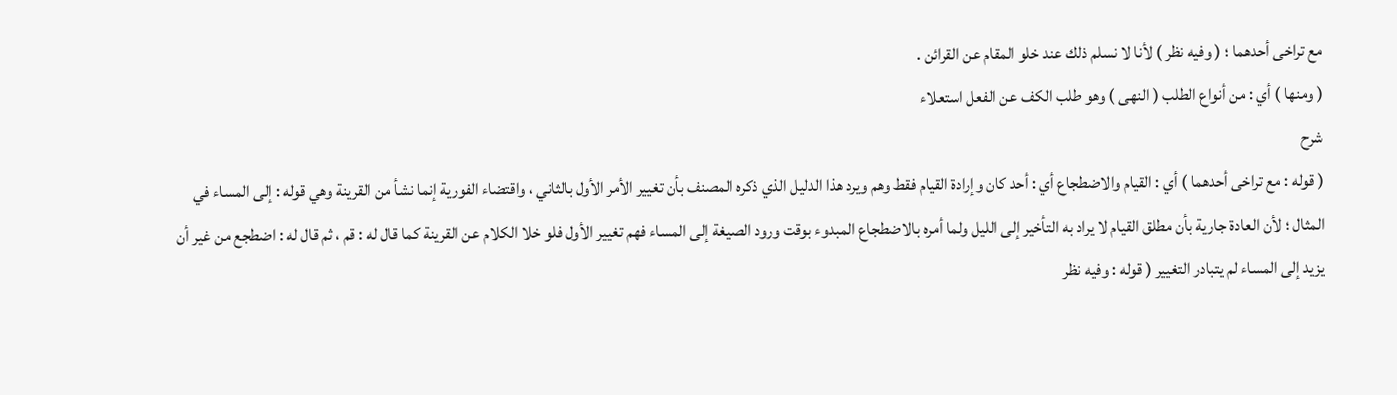مع تراخى أحدهما ؛ ( وفيه نظر ) لأنا لا نسلم ذلك عند خلو المقام عن القرائن .
( ومنها ) أي : من أنواع الطلب ( النهى ) وهو طلب الكف عن الفعل استعلاء
شرح
( قوله : مع تراخى أحدهما ) أي : القيام والاضطجاع أي : أحد كان وإرادة القيام فقط وهم ويرد هذا الدليل الذي ذكره المصنف بأن تغيير الأمر الأول بالثاني ، واقتضاء الفورية إنما نشأ من القرينة وهي قوله : إلى المساء في المثال ؛ لأن العادة جارية بأن مطلق القيام لا يراد به التأخير إلى الليل ولما أمره بالاضطجاع المبدوء بوقت ورود الصيغة إلى المساء فهم تغيير الأول فلو خلا الكلام عن القرينة كما قال له : قم ، ثم قال له : اضطجع من غير أن يزيد إلى المساء لم يتبادر التغيير ( قوله : وفيه نظر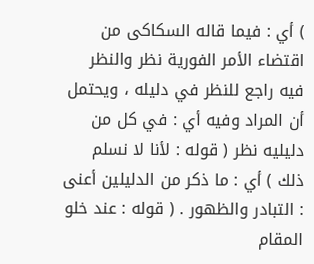) أي : فيما قاله السكاكى من اقتضاء الأمر الفورية نظر والنظر فيه راجع للنظر في دليله ، ويحتمل أن المراد وفيه أي : في كل من دليليه نظر ( قوله : لأنا لا نسلم ذلك ) أي : ما ذكر من الدليلين أعنى : التبادر والظهور . ( قوله : عند خلو المقام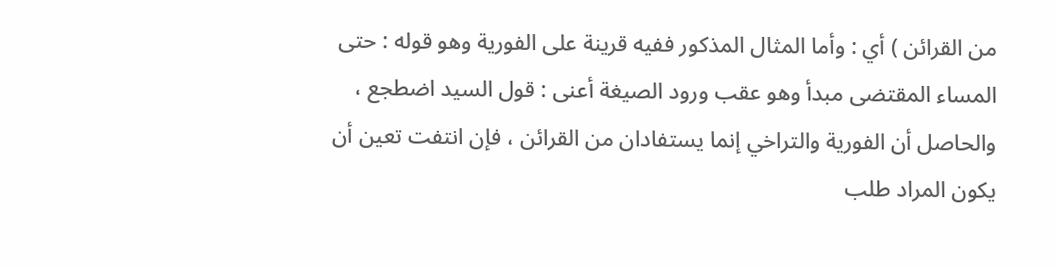من القرائن ) أي : وأما المثال المذكور ففيه قرينة على الفورية وهو قوله : حتى المساء المقتضى مبدأ وهو عقب ورود الصيغة أعنى : قول السيد اضطجع ، والحاصل أن الفورية والتراخي إنما يستفادان من القرائن ، فإن انتفت تعين أن يكون المراد طلب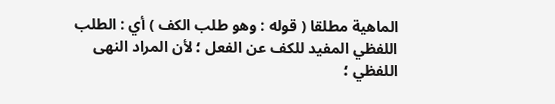الماهية مطلقا ( قوله : وهو طلب الكف ) أي : الطلب اللفظي المفيد للكف عن الفعل ؛ لأن المراد النهى اللفظي ؛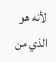لأنه هو الذي من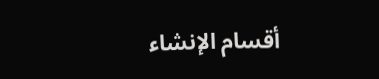أقسام الإنشاء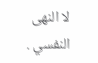لا النهى النفسي .